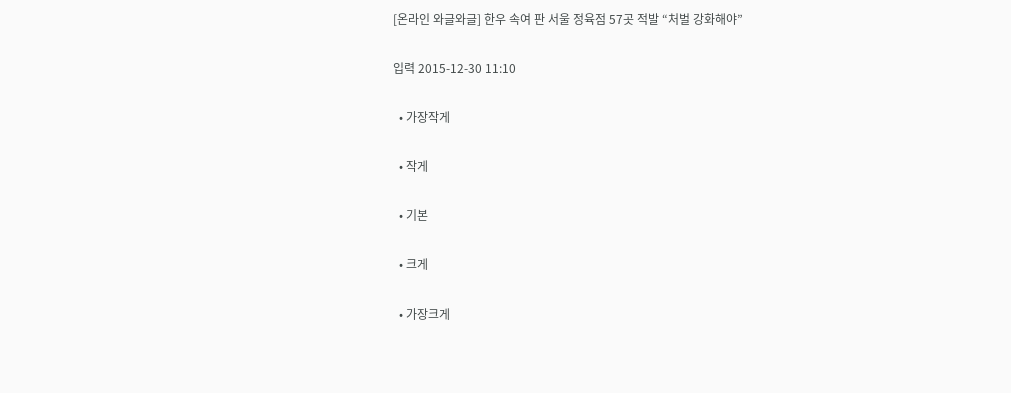[온라인 와글와글] 한우 속여 판 서울 정육점 57곳 적발 “처벌 강화해야”

입력 2015-12-30 11:10

  • 가장작게

  • 작게

  • 기본

  • 크게

  • 가장크게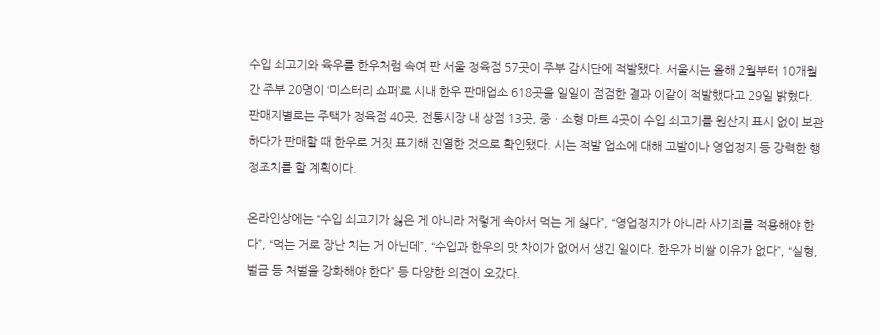수입 쇠고기와 육우를 한우처럼 속여 판 서울 정육점 57곳이 주부 감시단에 적발됐다. 서울시는 올해 2월부터 10개월간 주부 20명이 ‘미스터리 쇼퍼’로 시내 한우 판매업소 618곳을 일일이 점검한 결과 이같이 적발했다고 29일 밝혔다. 판매지별로는 주택가 정육점 40곳, 전통시장 내 상점 13곳, 중ㆍ소형 마트 4곳이 수입 쇠고기를 원산지 표시 없이 보관하다가 판매할 때 한우로 거짓 표기해 진열한 것으로 확인됐다. 시는 적발 업소에 대해 고발이나 영업정지 등 강력한 행정조치를 할 계획이다.

온라인상에는 “수입 쇠고기가 싫은 게 아니라 저렇게 속아서 먹는 게 싫다”, “영업정지가 아니라 사기죄를 적용해야 한다”, “먹는 거로 장난 치는 거 아닌데”, “수입과 한우의 맛 차이가 없어서 생긴 일이다. 한우가 비쌀 이유가 없다”, “실형, 벌금 등 처벌을 강화해야 한다” 등 다양한 의견이 오갔다.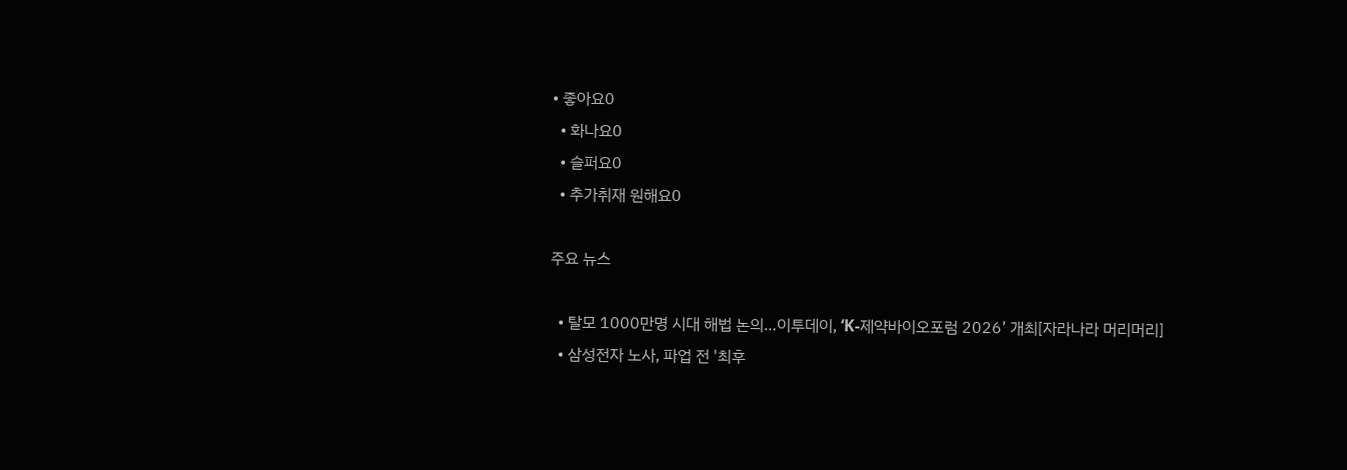• 좋아요0
  • 화나요0
  • 슬퍼요0
  • 추가취재 원해요0

주요 뉴스

  • 탈모 1000만명 시대 해법 논의…이투데이, ‘K-제약바이오포럼 2026’ 개최[자라나라 머리머리]
  • 삼성전자 노사, 파업 전 '최후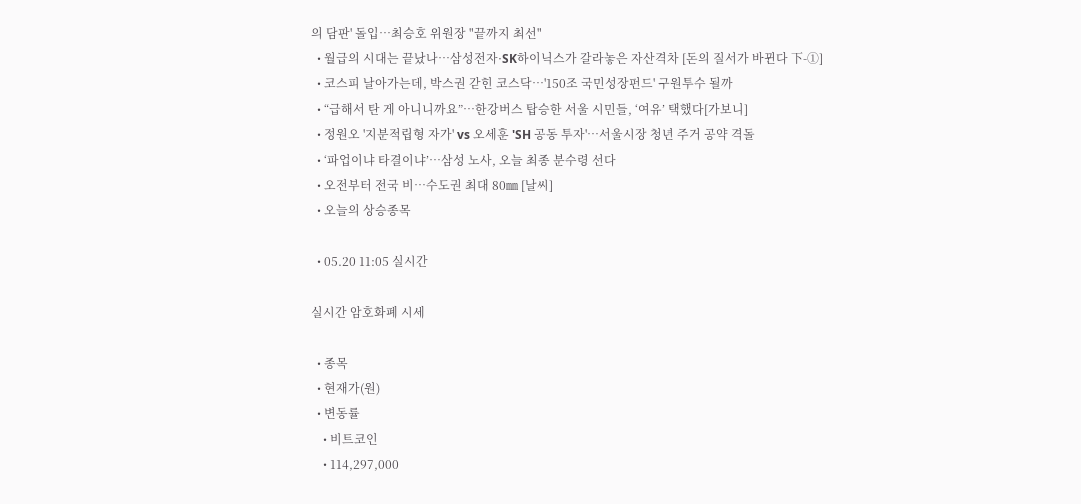의 담판' 돌입⋯최승호 위원장 "끝까지 최선"
  • 월급의 시대는 끝났나…삼성전자·SK하이닉스가 갈라놓은 자산격차 [돈의 질서가 바뀐다 下-①]
  • 코스피 날아가는데, 박스권 갇힌 코스닥…'150조 국민성장펀드' 구원투수 될까
  • “급해서 탄 게 아니니까요”…한강버스 탑승한 서울 시민들, ‘여유’ 택했다[가보니]
  • 정원오 '지분적립형 자가' vs 오세훈 'SH 공동 투자'…서울시장 청년 주거 공약 격돌
  • ‘파업이냐 타결이냐’…삼성 노사, 오늘 최종 분수령 선다
  • 오전부터 전국 비…수도권 최대 80㎜ [날씨]
  • 오늘의 상승종목

  • 05.20 11:05 실시간

실시간 암호화폐 시세

  • 종목
  • 현재가(원)
  • 변동률
    • 비트코인
    • 114,297,000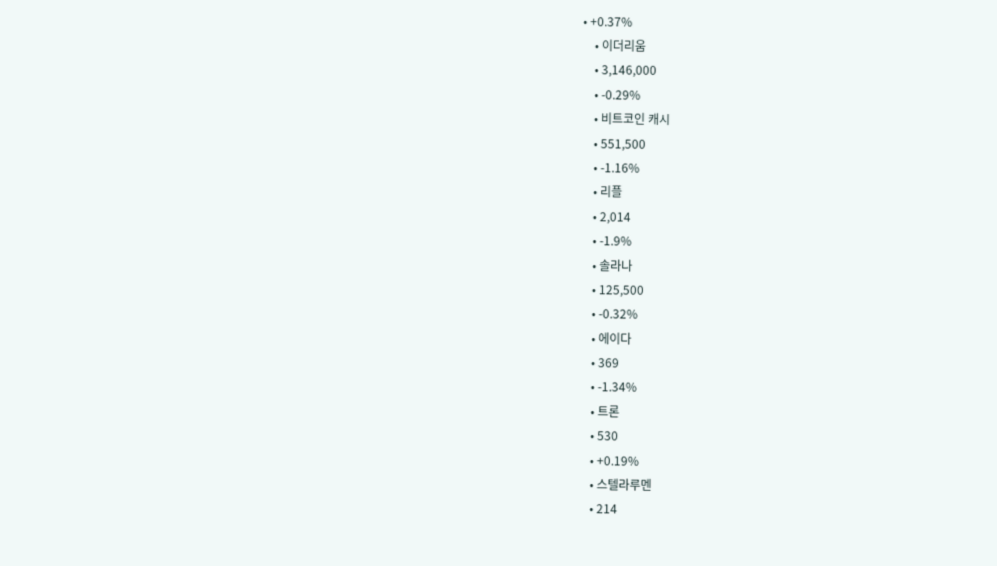• +0.37%
    • 이더리움
    • 3,146,000
    • -0.29%
    • 비트코인 캐시
    • 551,500
    • -1.16%
    • 리플
    • 2,014
    • -1.9%
    • 솔라나
    • 125,500
    • -0.32%
    • 에이다
    • 369
    • -1.34%
    • 트론
    • 530
    • +0.19%
    • 스텔라루멘
    • 214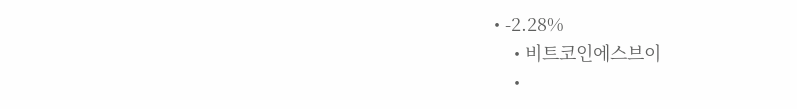• -2.28%
    • 비트코인에스브이
    •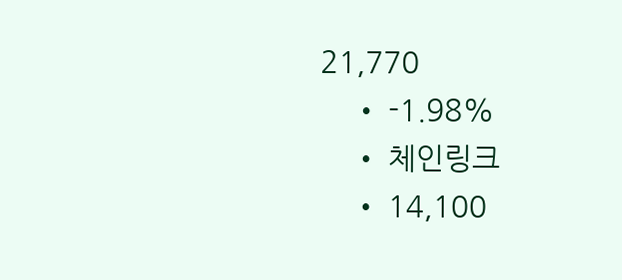21,770
    • -1.98%
    • 체인링크
    • 14,100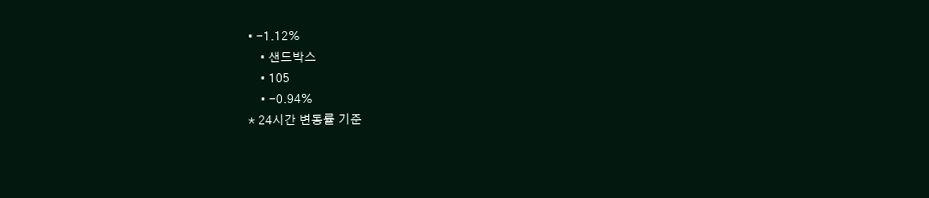• -1.12%
    • 샌드박스
    • 105
    • -0.94%
* 24시간 변동률 기준